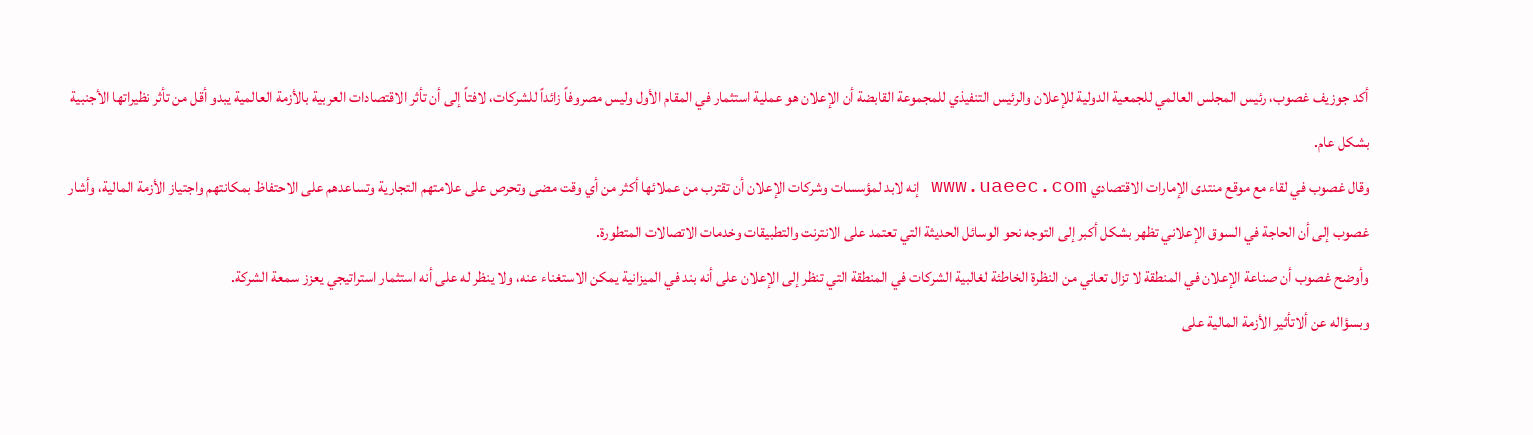أكد جوزيف غصوب، رئيس المجلس العالمي للجمعية الدولية للإعلان والرئيس التنفيذي للمجموعة القابضة أن الإعلان هو عملية استثمار في المقام الأول وليس مصروفاً زائداً للشركات، لافتاً إلى أن تأثر الاقتصادات العربية بالأزمة العالمية يبدو أقل من تأثر نظيراتها الأجنبية بشكل عام.
وقال غصوب في لقاء مع موقع منتدى الإمارات الاقتصادي www.uaeec.com إنه لابد لمؤسسات وشركات الإعلان أن تقترب من عملائها أكثر من أي وقت مضى وتحرص على علامتهم التجارية وتساعدهم على الاحتفاظ بمكانتهم واجتياز الأزمة المالية، وأشار غصوب إلى أن الحاجة في السوق الإعلاني تظهر بشكل أكبر إلى التوجه نحو الوسائل الحديثة التي تعتمد على الانترنت والتطبيقات وخدمات الاتصالات المتطورة.
وأوضح غصوب أن صناعة الإعلان في المنطقة لا تزال تعاني من النظرة الخاطئة لغالبية الشركات في المنطقة التي تنظر إلى الإعلان على أنه بند في الميزانية يمكن الاستغناء عنه، ولا ينظر له على أنه استثمار استراتيجي يعزز سمعة الشركة.
وبسؤاله عن ألاتأثير الأزمة المالية على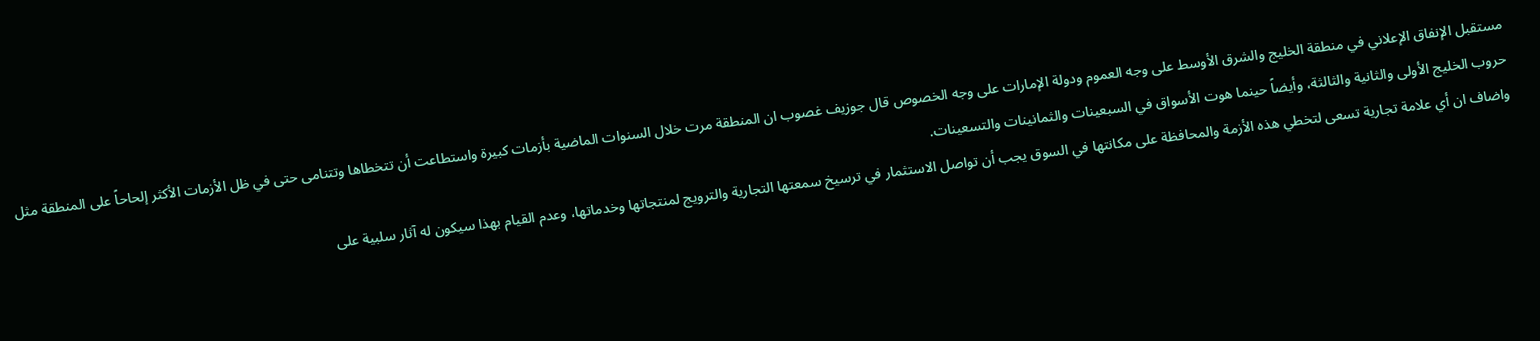مستقبل الإنفاق الإعلاني في منطقة الخليج والشرق الأوسط على وجه العموم ودولة الإمارات على وجه الخصوص قال جوزيف غصوب ان المنطقة مرت خلال السنوات الماضية بأزمات كبيرة واستطاعت أن تتخطاها وتتنامى حتى في ظل الأزمات الأكثر إلحاحاً على المنطقة مثل حروب الخليج الأولى والثانية والثالثة، وأيضاً حينما هوت الأسواق في السبعينات والثمانينات والتسعينات.
واضاف ان أي علامة تجارية تسعى لتخطي هذه الأزمة والمحافظة على مكانتها في السوق يجب أن تواصل الاستثمار في ترسيخ سمعتها التجارية والترويج لمنتجاتها وخدماتها، وعدم القيام بهذا سيكون له آثار سلبية على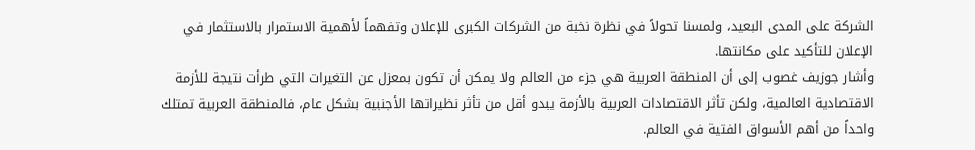الشركة على المدى البعيد، ولمسنا تحولاً في نظرة نخبة من الشركات الكبرى للإعلان وتفهماً لأهمية الاستمرار بالاستثمار في الإعلان للتأكيد على مكانتها.
وأشار جوزيف غصوب إلى أن المنطقة العربية هي جزء من العالم ولا يمكن أن تكون بمعزل عن التغيرات التي طرأت نتيجة للأزمة الاقتصادية العالمية، ولكن تأثر الاقتصادات العربية بالأزمة يبدو أقل من تأثر نظيراتها الأجنبية بشكل عام، فالمنطقة العربية تمتلك واحداً من أهم الأسواق الفتية في العالم.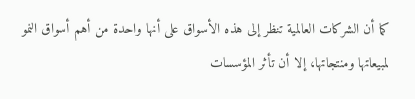كما أن الشركات العالمية تنظر إلى هذه الأسواق على أنها واحدة من أهم أسواق النمو لمبيعاتها ومنتجاتها، إلا أن تأثر المؤسسات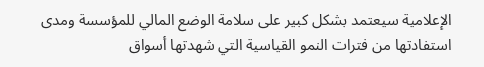الإعلامية سيعتمد بشكل كبير على سلامة الوضع المالي للمؤسسة ومدى استفادتها من فترات النمو القياسية التي شهدتها أسواق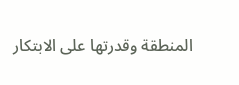المنطقة وقدرتها على الابتكار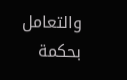والتعامل بحكمة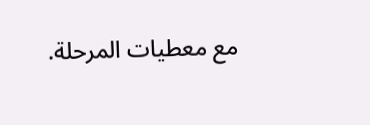مع معطيات المرحلة.